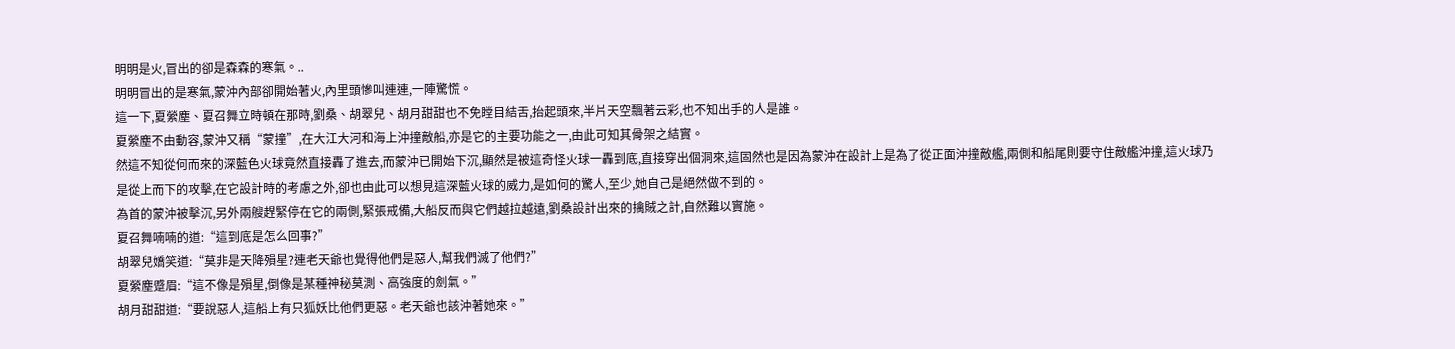明明是火,冒出的卻是森森的寒氣。..
明明冒出的是寒氣,蒙沖內部卻開始著火,內里頭慘叫連連,一陣驚慌。
這一下,夏縈塵、夏召舞立時頓在那時,劉桑、胡翠兒、胡月甜甜也不免瞠目結舌,抬起頭來,半片天空飄著云彩,也不知出手的人是誰。
夏縈塵不由動容,蒙沖又稱“蒙撞”,在大江大河和海上沖撞敵船,亦是它的主要功能之一,由此可知其骨架之結實。
然這不知從何而來的深藍色火球竟然直接轟了進去,而蒙沖已開始下沉,顯然是被這奇怪火球一轟到底,直接穿出個洞來,這固然也是因為蒙沖在設計上是為了從正面沖撞敵艦,兩側和船尾則要守住敵艦沖撞,這火球乃是從上而下的攻擊,在它設計時的考慮之外,卻也由此可以想見這深藍火球的威力,是如何的驚人,至少,她自己是絕然做不到的。
為首的蒙沖被擊沉,另外兩艘趕緊停在它的兩側,緊張戒備,大船反而與它們越拉越遠,劉桑設計出來的擒賊之計,自然難以實施。
夏召舞喃喃的道:“這到底是怎么回事?”
胡翠兒嬌笑道:“莫非是天降殞星?連老天爺也覺得他們是惡人,幫我們滅了他們?”
夏縈塵蹙眉:“這不像是殞星,倒像是某種神秘莫測、高強度的劍氣。”
胡月甜甜道:“要說惡人,這船上有只狐妖比他們更惡。老天爺也該沖著她來。”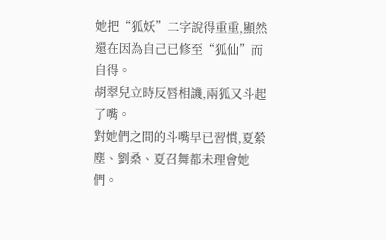她把“狐妖”二字說得重重,顯然還在因為自己已修至“狐仙”而自得。
胡翠兒立時反唇相譏,兩狐又斗起了嘴。
對她們之間的斗嘴早已習慣,夏縈塵、劉桑、夏召舞都未理會她們。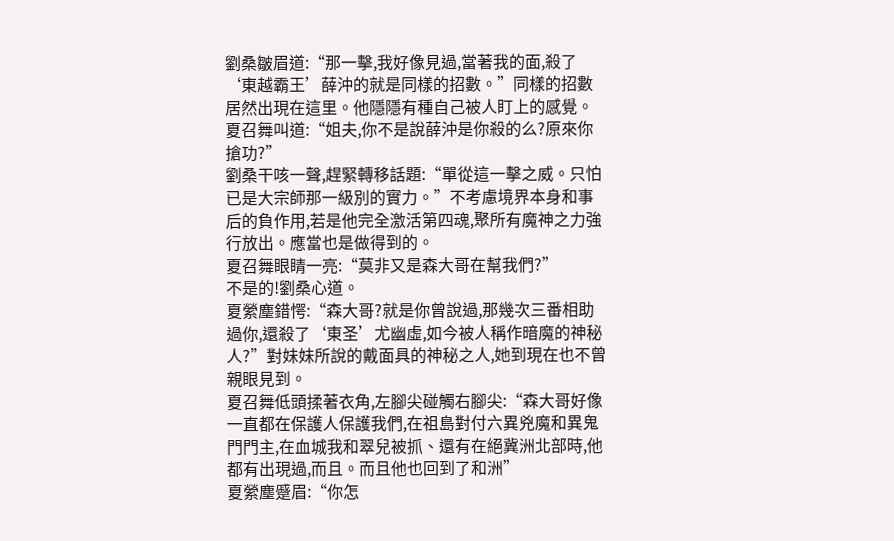劉桑皺眉道:“那一擊,我好像見過,當著我的面,殺了‘東越霸王’薛沖的就是同樣的招數。”同樣的招數居然出現在這里。他隱隱有種自己被人盯上的感覺。
夏召舞叫道:“姐夫,你不是說薛沖是你殺的么?原來你搶功?”
劉桑干咳一聲,趕緊轉移話題:“單從這一擊之威。只怕已是大宗師那一級別的實力。”不考慮境界本身和事后的負作用,若是他完全激活第四魂,聚所有魔神之力強行放出。應當也是做得到的。
夏召舞眼睛一亮:“莫非又是森大哥在幫我們?”
不是的!劉桑心道。
夏縈塵錯愕:“森大哥?就是你曾說過,那幾次三番相助過你,還殺了‘東圣’尤幽虛,如今被人稱作暗魔的神秘人?”對妹妹所說的戴面具的神秘之人,她到現在也不曾親眼見到。
夏召舞低頭揉著衣角,左腳尖碰觸右腳尖:“森大哥好像一直都在保護人保護我們,在祖島對付六異兇魔和異鬼門門主,在血城我和翠兒被抓、還有在絕冀洲北部時,他都有出現過,而且。而且他也回到了和洲”
夏縈塵蹙眉:“你怎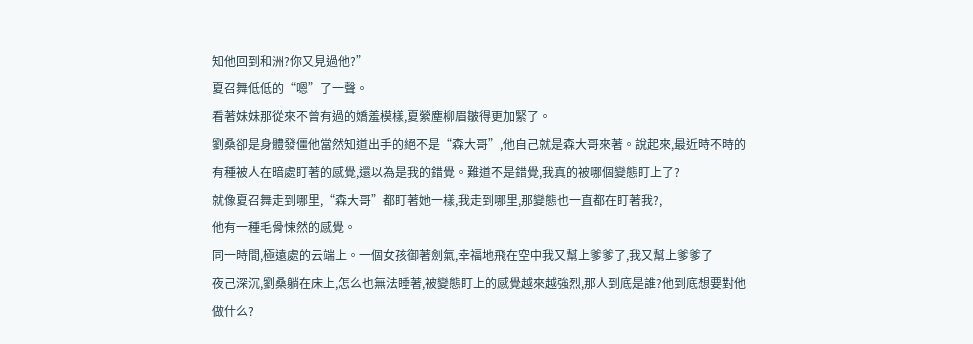知他回到和洲?你又見過他?”
夏召舞低低的“嗯”了一聲。
看著妹妹那從來不曾有過的嬌羞模樣,夏縈塵柳眉皺得更加緊了。
劉桑卻是身體發僵他當然知道出手的絕不是“森大哥”,他自己就是森大哥來著。說起來,最近時不時的有種被人在暗處盯著的感覺,還以為是我的錯覺。難道不是錯覺,我真的被哪個變態盯上了?
就像夏召舞走到哪里,“森大哥”都盯著她一樣,我走到哪里,那變態也一直都在盯著我?,
他有一種毛骨悚然的感覺。
同一時間,極遠處的云端上。一個女孩御著劍氣,幸福地飛在空中我又幫上爹爹了,我又幫上爹爹了
夜己深沉,劉桑躺在床上,怎么也無法睡著,被變態盯上的感覺越來越強烈,那人到底是誰?他到底想要對他做什么?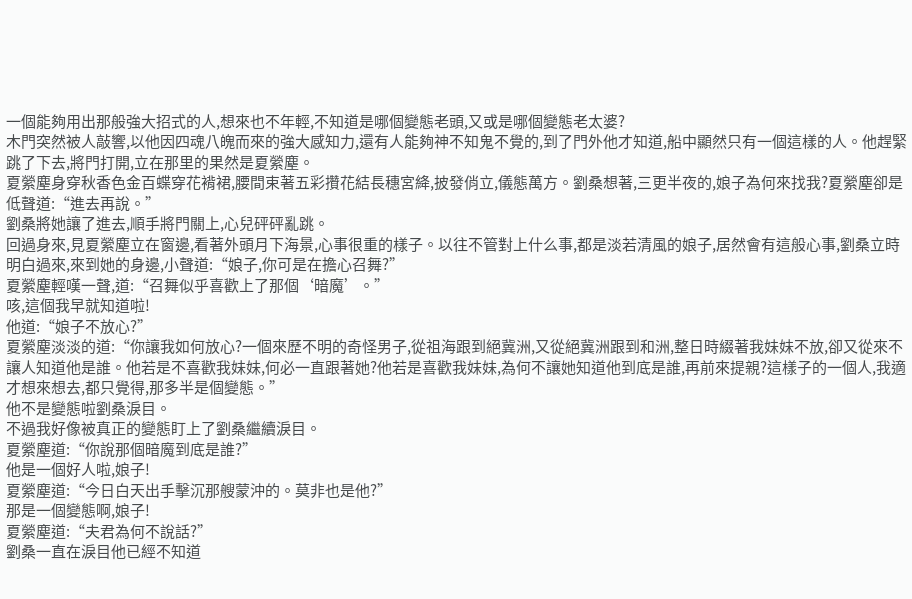一個能夠用出那般強大招式的人,想來也不年輕,不知道是哪個變態老頭,又或是哪個變態老太婆?
木門突然被人敲響,以他因四魂八魄而來的強大感知力,還有人能夠神不知鬼不覺的,到了門外他才知道,船中顯然只有一個這樣的人。他趕緊跳了下去,將門打開,立在那里的果然是夏縈塵。
夏縈塵身穿秋香色金百蝶穿花褙裙,腰間束著五彩攢花結長穗宮絳,披發俏立,儀態萬方。劉桑想著,三更半夜的,娘子為何來找我?夏縈塵卻是低聲道:“進去再說。”
劉桑將她讓了進去,順手將門關上,心兒砰砰亂跳。
回過身來,見夏縈塵立在窗邊,看著外頭月下海景,心事很重的樣子。以往不管對上什么事,都是淡若清風的娘子,居然會有這般心事,劉桑立時明白過來,來到她的身邊,小聲道:“娘子,你可是在擔心召舞?”
夏縈塵輕嘆一聲,道:“召舞似乎喜歡上了那個‘暗魔’。”
咳,這個我早就知道啦!
他道:“娘子不放心?”
夏縈塵淡淡的道:“你讓我如何放心?一個來歷不明的奇怪男子,從祖海跟到絕冀洲,又從絕冀洲跟到和洲,整日時綴著我妹妹不放,卻又從來不讓人知道他是誰。他若是不喜歡我妹妹,何必一直跟著她?他若是喜歡我妹妹,為何不讓她知道他到底是誰,再前來提親?這樣子的一個人,我適才想來想去,都只覺得,那多半是個變態。”
他不是變態啦劉桑淚目。
不過我好像被真正的變態盯上了劉桑繼續淚目。
夏縈塵道:“你說那個暗魔到底是誰?”
他是一個好人啦,娘子!
夏縈塵道:“今日白天出手擊沉那艘蒙沖的。莫非也是他?”
那是一個變態啊,娘子!
夏縈塵道:“夫君為何不說話?”
劉桑一直在淚目他已經不知道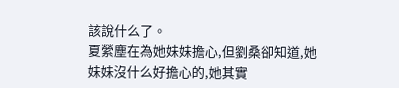該說什么了。
夏縈塵在為她妹妹擔心,但劉桑卻知道,她妹妹沒什么好擔心的,她其實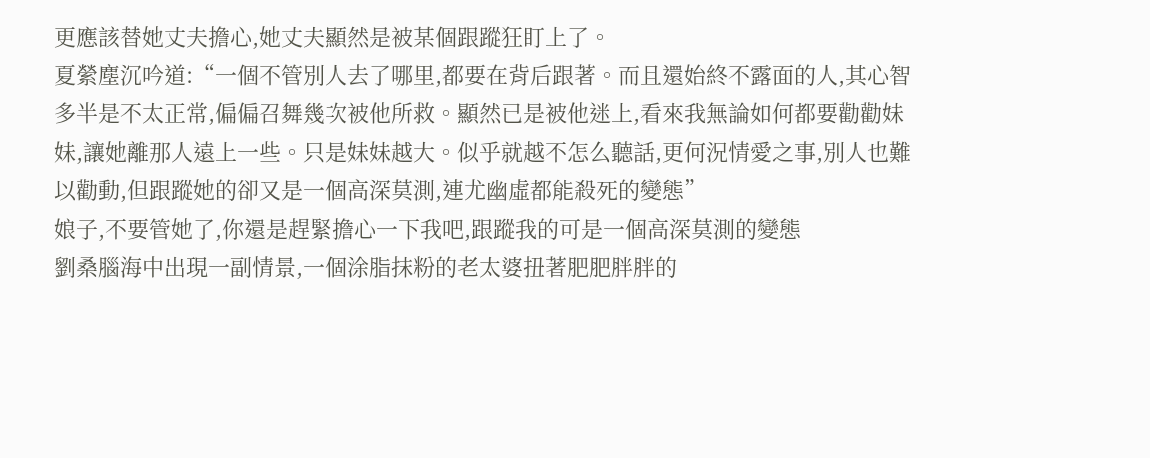更應該替她丈夫擔心,她丈夫顯然是被某個跟蹤狂盯上了。
夏縈塵沉吟道:“一個不管別人去了哪里,都要在背后跟著。而且還始終不露面的人,其心智多半是不太正常,偏偏召舞幾次被他所救。顯然已是被他迷上,看來我無論如何都要勸勸妹妹,讓她離那人遠上一些。只是妹妹越大。似乎就越不怎么聽話,更何況情愛之事,別人也難以勸動,但跟蹤她的卻又是一個高深莫測,連尤幽虛都能殺死的變態”
娘子,不要管她了,你還是趕緊擔心一下我吧,跟蹤我的可是一個高深莫測的變態
劉桑腦海中出現一副情景,一個涂脂抹粉的老太婆扭著肥肥胖胖的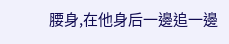腰身,在他身后一邊追一邊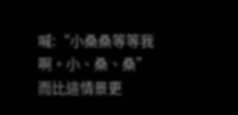喊:“小桑桑等等我啊。小、桑、桑”
而比這情景更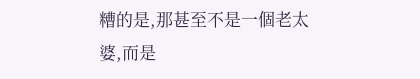糟的是,那甚至不是一個老太婆,而是